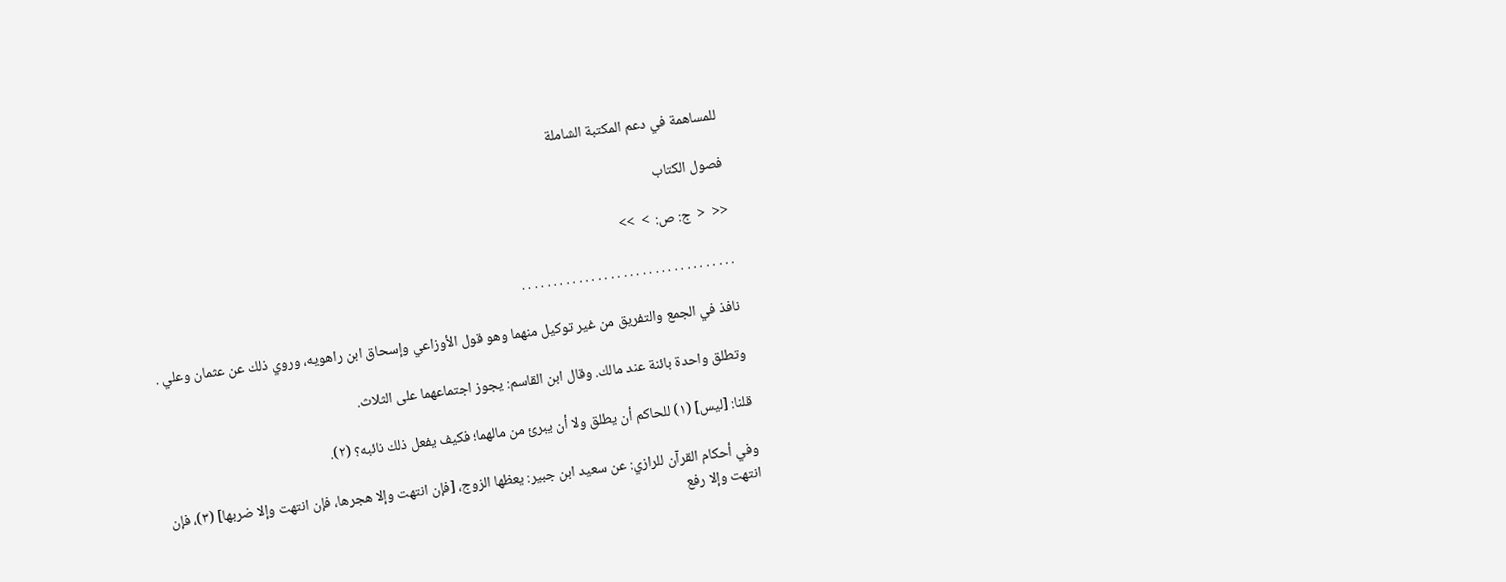للمساهمة في دعم المكتبة الشاملة

فصول الكتاب

<<  <  ج: ص:  >  >>

. . . . . . . . . . . . . . . . . . . . . . . . . . . . . . . . . .

نافذ في الجمع والتفريق من غير توكيل منهما وهو قول الأوزاعي وإسحاق ابن راهويه، وروي ذلك عن عثمان وعلي .

وتطلق واحدة بائنة عند مالك. وقال ابن القاسم: يجوز اجتماعهما على الثلاث.

قلنا: [ليس] (١) للحاكم أن يطلق ولا أن يبرئ من مالهما؛ فكيف يفعل ذلك نائبه؟ (٢).

وفي أحكام القرآن للرازي: عن سعيد ابن جبير: يعظها الزوج، [فإن انتهت وإلا هجرها، فإن انتهت وإلا ضربها] (٣)، فإن انتهت وإلا رفع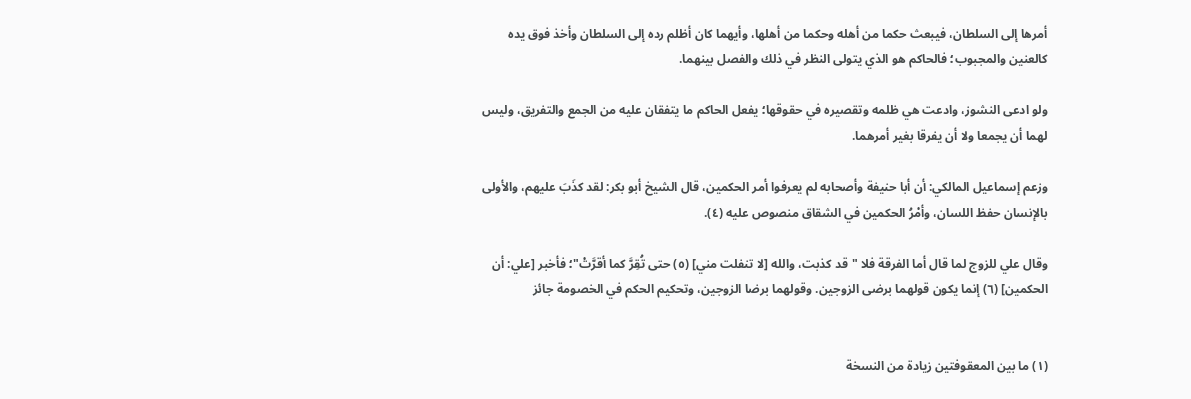أمرها إلى السلطان، فيبعث حكما من أهله وحكما من أهلها، وأيهما كان أظلم رده إلى السلطان وأخذ فوق يده كالعنين والمجبوب؛ فالحاكم هو الذي يتولى النظر في ذلك والفصل بينهما.

ولو ادعى النشوز، وادعت هي ظلمه وتقصيره في حقوقها؛ يفعل الحاكم ما يتفقان عليه من الجمع والتفريق، وليس لهما أن يجمعا ولا أن يفرقا بغير أمرهما.

وزعم إسماعيل المالكي: أن أبا حنيفة وأصحابه لم يعرفوا أمر الحكمين، قال الشيخ أبو بكر: لقد كذَبَ عليهم، والأولى بالإنسان حفظ اللسان، وأمْرُ الحكمين في الشقاق منصوص عليه (٤).

وقال علي للزوج لما قال أما الفرقة فلا "قد كذبت، والله [لا تنفلت مني] (٥) حتى تُقِرَّ كما أقرَّتْ"؛ فأخبر [علي: أن الحكمين] (٦) إنما يكون قولهما برضى الزوجين. وقولهما برضا الزوجين، وتحكيم الحكم في الخصومة جائز


(١) ما بين المعقوفتين زيادة من النسخة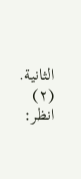الثانية.
(٢) انظر: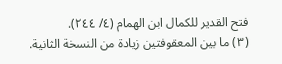فتح القدير للكمال ابن الهمام (٤/ ٢٤٤).
(٣) ما بين المعقوفتين زيادة من النسخة الثانية.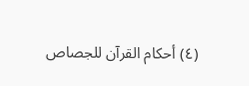(٤) أحكام القرآن للجصاص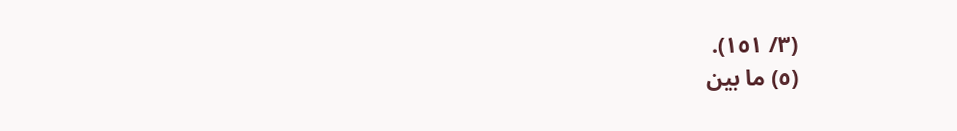(٣/ ١٥١).
(٥) ما بين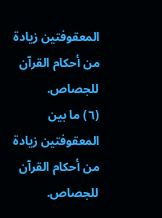المعقوفتين زيادة من أحكام القرآن للجصاص.
(٦) ما بين المعقوفتين زيادة من أحكام القرآن للجصاص.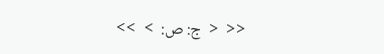<<  <  ج: ص:  >  >>